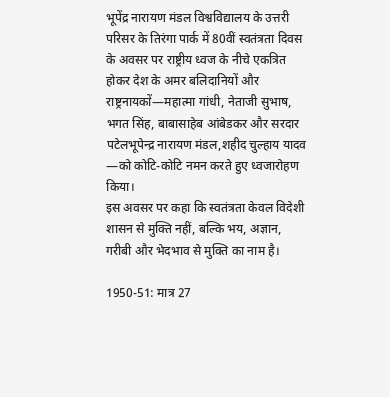भूपेंद्र नारायण मंडल विश्वविद्यालय के उत्तरी परिसर के तिरंगा पार्क में 80वीं स्वतंत्रता दिवस के अवसर पर राष्ट्रीय ध्वज के नीचे एकत्रित होकर देश के अमर बलिदानियों और राष्ट्रनायकों—महात्मा गांधी, नेताजी सुभाष, भगत सिंह, बाबासाहेब आंबेडकर और सरदार पटेलभूपेन्द्र नारायण मंडल,शहीद चुल्हाय यादव —को कोटि-कोटि नमन करते हुए ध्वजारोहण किया।
इस अवसर पर कहा कि स्वतंत्रता केवल विदेशी शासन से मुक्ति नहीं, बल्कि भय, अज्ञान, गरीबी और भेदभाव से मुक्ति का नाम है।

1950-51: मात्र 27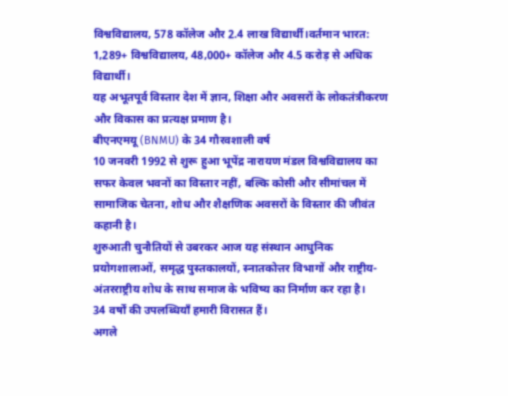विश्वविद्यालय, 578 कॉलेज और 2.4 लाख विद्यार्थी।वर्तमान भारत: 1,289+ विश्वविद्यालय, 48,000+ कॉलेज और 4.5 करोड़ से अधिक विद्यार्थी।
यह अभूतपूर्व विस्तार देश में ज्ञान, शिक्षा और अवसरों के लोकतंत्रीकरण और विकास का प्रत्यक्ष प्रमाण है।
बीएनएमयू (BNMU) के 34 गौरवशाली वर्ष
10 जनवरी 1992 से शुरू हुआ भूपेंद्र नारायण मंडल विश्वविद्यालय का सफर केवल भवनों का विस्तार नहीं, बल्कि कोसी और सीमांचल में सामाजिक चेतना, शोध और शैक्षणिक अवसरों के विस्तार की जीवंत कहानी है।
शुरुआती चुनौतियों से उबरकर आज यह संस्थान आधुनिक प्रयोगशालाओं, समृद्ध पुस्तकालयों, स्नातकोत्तर विभागों और राष्ट्रीय-अंतरराष्ट्रीय शोध के साथ समाज के भविष्य का निर्माण कर रहा है।
34 वर्षों की उपलब्धियाँ हमारी विरासत हैं।
अगले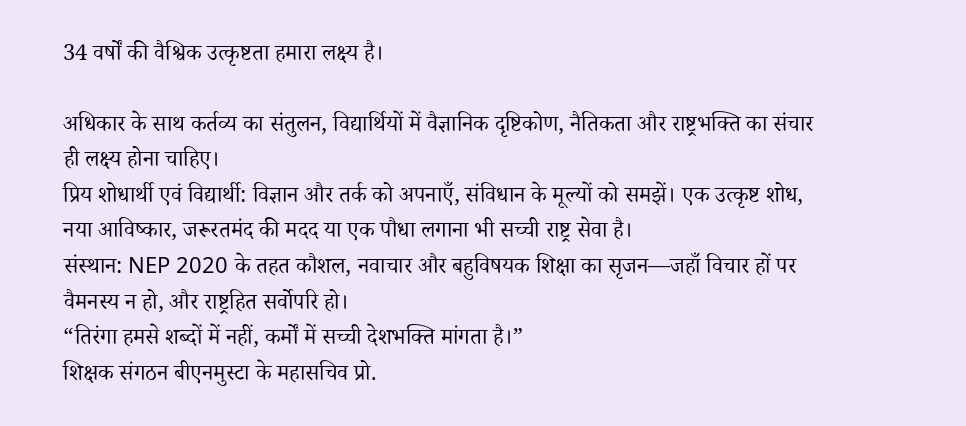34 वर्षों की वैश्विक उत्कृष्टता हमारा लक्ष्य है।

अधिकार के साथ कर्तव्य का संतुलन, विद्यार्थियों में वैज्ञानिक दृष्टिकोण, नैतिकता और राष्ट्रभक्ति का संचार ही लक्ष्य होना चाहिए।
प्रिय शोधार्थी एवं विद्यार्थी: विज्ञान और तर्क को अपनाएँ, संविधान के मूल्यों को समझें। एक उत्कृष्ट शोध, नया आविष्कार, जरूरतमंद की मदद या एक पौधा लगाना भी सच्ची राष्ट्र सेवा है।
संस्थान: NEP 2020 के तहत कौशल, नवाचार और बहुविषयक शिक्षा का सृजन—जहाँ विचार हों पर वैमनस्य न हो, और राष्ट्रहित सर्वोपरि हो।
“तिरंगा हमसे शब्दों में नहीं, कर्मों में सच्ची देशभक्ति मांगता है।”
शिक्षक संगठन बीएनमुस्टा के महासचिव प्रो.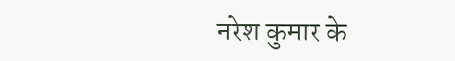नरेश कुमार के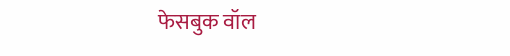फेसबुक वॉल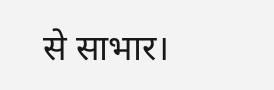से साभार।